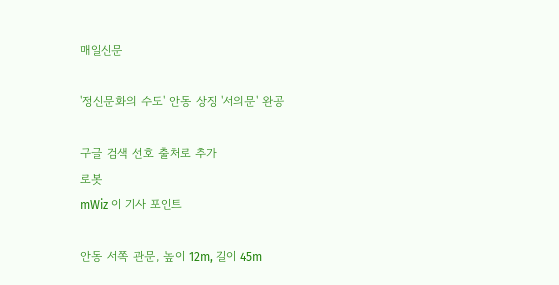매일신문

'정신문화의 수도' 안동 상징 '서의문' 완공

구글 검색 선호 출처로 추가
로봇
mWiz 이 기사 포인트

안동 서쪽 관문, 높이 12m, 길이 45m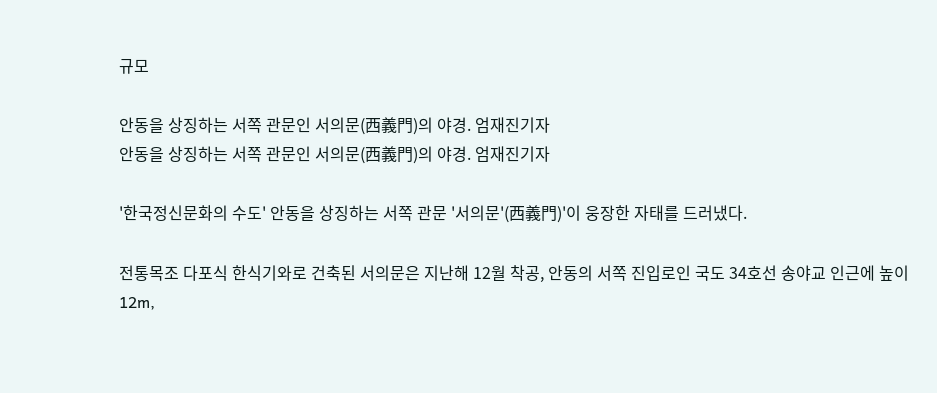규모

안동을 상징하는 서쪽 관문인 서의문(西義門)의 야경. 엄재진기자
안동을 상징하는 서쪽 관문인 서의문(西義門)의 야경. 엄재진기자

'한국정신문화의 수도' 안동을 상징하는 서쪽 관문 '서의문'(西義門)'이 웅장한 자태를 드러냈다.

전통목조 다포식 한식기와로 건축된 서의문은 지난해 12월 착공, 안동의 서쪽 진입로인 국도 34호선 송야교 인근에 높이 12m,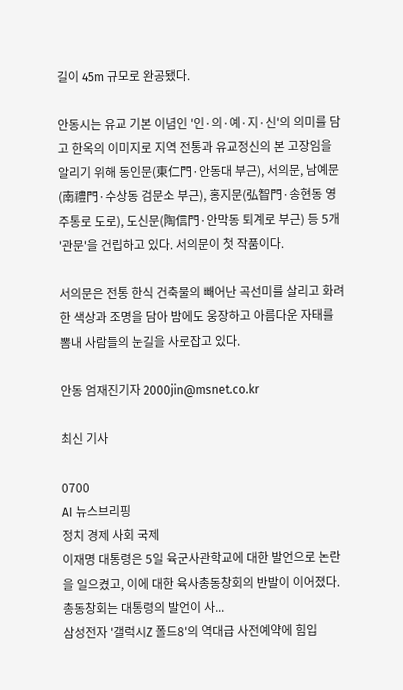길이 45m 규모로 완공됐다.

안동시는 유교 기본 이념인 '인·의·예·지·신'의 의미를 담고 한옥의 이미지로 지역 전통과 유교정신의 본 고장임을 알리기 위해 동인문(東仁門·안동대 부근), 서의문, 남예문(南禮門·수상동 검문소 부근), 홍지문(弘智門·송현동 영주통로 도로), 도신문(陶信門·안막동 퇴계로 부근) 등 5개 '관문'을 건립하고 있다. 서의문이 첫 작품이다.

서의문은 전통 한식 건축물의 빼어난 곡선미를 살리고 화려한 색상과 조명을 담아 밤에도 웅장하고 아름다운 자태를 뽐내 사람들의 눈길을 사로잡고 있다.

안동 엄재진기자 2000jin@msnet.co.kr

최신 기사

0700
AI 뉴스브리핑
정치 경제 사회 국제
이재명 대통령은 5일 육군사관학교에 대한 발언으로 논란을 일으켰고, 이에 대한 육사총동창회의 반발이 이어졌다. 총동창회는 대통령의 발언이 사...
삼성전자 '갤럭시Z 폴드8'의 역대급 사전예약에 힘입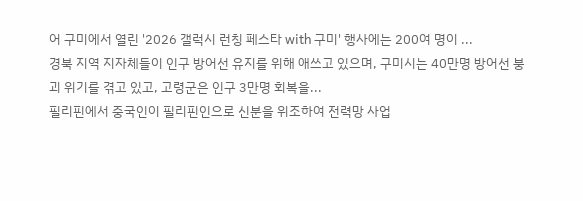어 구미에서 열린 '2026 갤럭시 런칭 페스타 with 구미' 행사에는 200여 명이 ...
경북 지역 지자체들이 인구 방어선 유지를 위해 애쓰고 있으며, 구미시는 40만명 방어선 붕괴 위기를 겪고 있고, 고령군은 인구 3만명 회복을...
필리핀에서 중국인이 필리핀인으로 신분을 위조하여 전력망 사업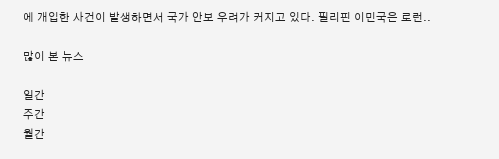에 개입한 사건이 발생하면서 국가 안보 우려가 커지고 있다. 필리핀 이민국은 로런..

많이 본 뉴스

일간
주간
월간